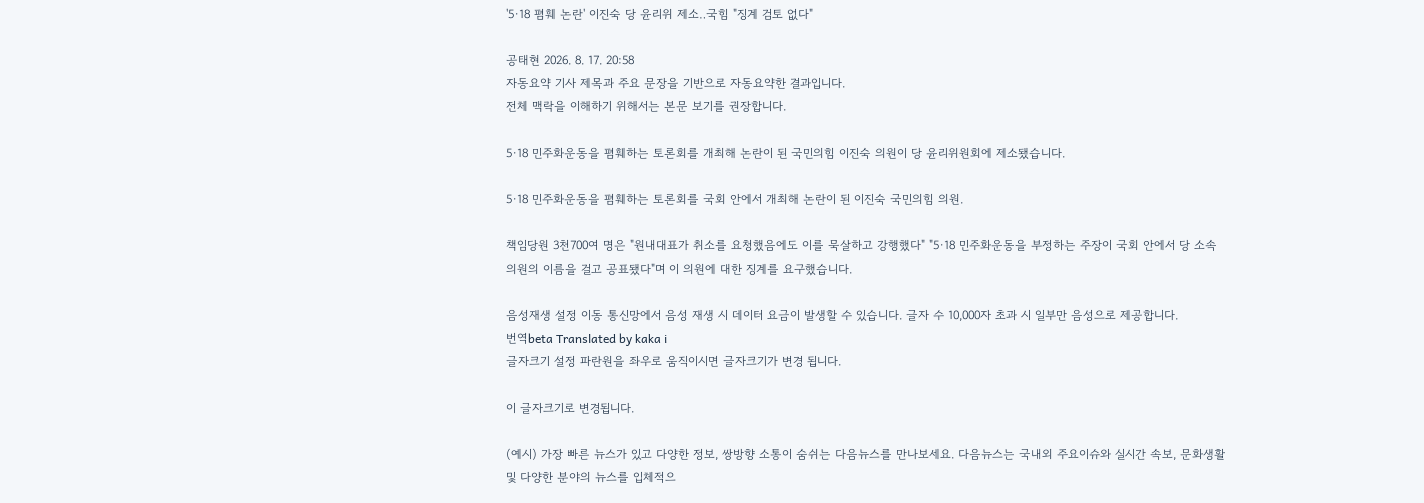'5·18 폄훼 논란' 이진숙 당 윤리위 제소‥국힘 "징계 검토 없다"

공태현 2026. 8. 17. 20:58
자동요약 기사 제목과 주요 문장을 기반으로 자동요약한 결과입니다.
전체 맥락을 이해하기 위해서는 본문 보기를 권장합니다.

5·18 민주화운동을 폄훼하는 토론회를 개최해 논란이 된 국민의힘 이진숙 의원이 당 윤리위원회에 제소됐습니다.

5·18 민주화운동을 폄훼하는 토론회를 국회 안에서 개최해 논란이 된 이진숙 국민의힘 의원.

책임당원 3천700여 명은 "원내대표가 취소를 요청했음에도 이를 묵살하고 강행했다" "5·18 민주화운동을 부정하는 주장이 국회 안에서 당 소속 의원의 이름을 걸고 공표됐다"며 이 의원에 대한 징계를 요구했습니다.

음성재생 설정 이동 통신망에서 음성 재생 시 데이터 요금이 발생할 수 있습니다. 글자 수 10,000자 초과 시 일부만 음성으로 제공합니다.
번역beta Translated by kaka i
글자크기 설정 파란원을 좌우로 움직이시면 글자크기가 변경 됩니다.

이 글자크기로 변경됩니다.

(예시) 가장 빠른 뉴스가 있고 다양한 정보, 쌍방향 소통이 숨쉬는 다음뉴스를 만나보세요. 다음뉴스는 국내외 주요이슈와 실시간 속보, 문화생활 및 다양한 분야의 뉴스를 입체적으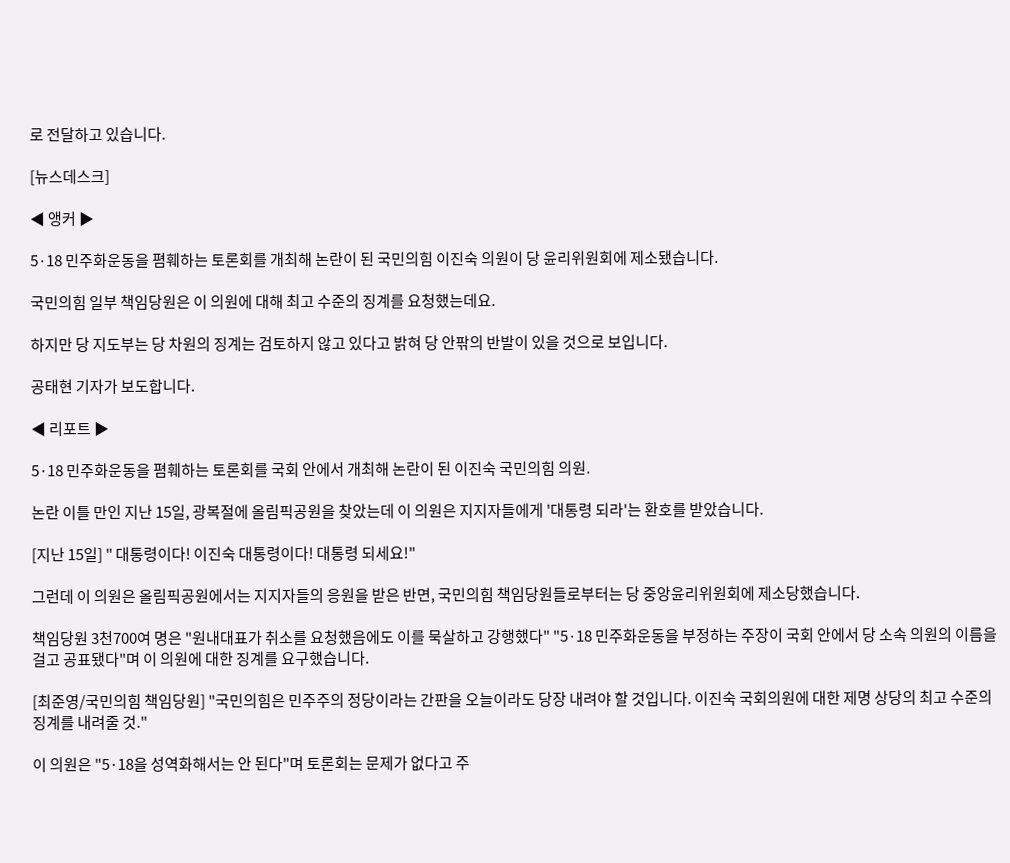로 전달하고 있습니다.

[뉴스데스크]

◀ 앵커 ▶

5·18 민주화운동을 폄훼하는 토론회를 개최해 논란이 된 국민의힘 이진숙 의원이 당 윤리위원회에 제소됐습니다.

국민의힘 일부 책임당원은 이 의원에 대해 최고 수준의 징계를 요청했는데요.

하지만 당 지도부는 당 차원의 징계는 검토하지 않고 있다고 밝혀 당 안팎의 반발이 있을 것으로 보입니다.

공태현 기자가 보도합니다.

◀ 리포트 ▶

5·18 민주화운동을 폄훼하는 토론회를 국회 안에서 개최해 논란이 된 이진숙 국민의힘 의원.

논란 이틀 만인 지난 15일, 광복절에 올림픽공원을 찾았는데 이 의원은 지지자들에게 '대통령 되라'는 환호를 받았습니다.

[지난 15일] " 대통령이다! 이진숙 대통령이다! 대통령 되세요!"

그런데 이 의원은 올림픽공원에서는 지지자들의 응원을 받은 반면, 국민의힘 책임당원들로부터는 당 중앙윤리위원회에 제소당했습니다.

책임당원 3천700여 명은 "원내대표가 취소를 요청했음에도 이를 묵살하고 강행했다" "5·18 민주화운동을 부정하는 주장이 국회 안에서 당 소속 의원의 이름을 걸고 공표됐다"며 이 의원에 대한 징계를 요구했습니다.

[최준영/국민의힘 책임당원] "국민의힘은 민주주의 정당이라는 간판을 오늘이라도 당장 내려야 할 것입니다. 이진숙 국회의원에 대한 제명 상당의 최고 수준의 징계를 내려줄 것."

이 의원은 "5·18을 성역화해서는 안 된다"며 토론회는 문제가 없다고 주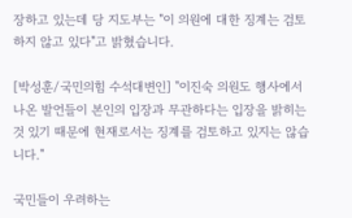장하고 있는데 당 지도부는 "이 의원에 대한 징계는 검토하지 않고 있다"고 밝혔습니다.

[박성훈/국민의힘 수석대변인] "이진숙 의원도 행사에서 나온 발언들이 본인의 입장과 무관하다는 입장을 밝히는 것 있기 때문에 현재로서는 징계를 검토하고 있지는 않습니다."

국민들이 우려하는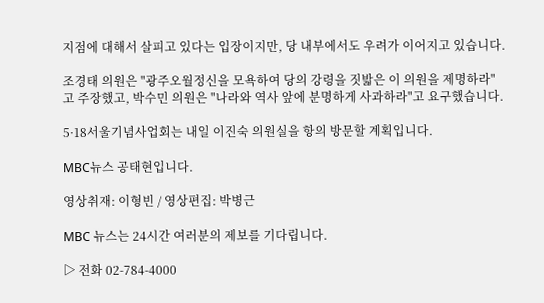지점에 대해서 살피고 있다는 입장이지만, 당 내부에서도 우려가 이어지고 있습니다.

조경태 의원은 "광주오월정신을 모욕하여 당의 강령을 짓밟은 이 의원을 제명하라"고 주장했고, 박수민 의원은 "나라와 역사 앞에 분명하게 사과하라"고 요구했습니다.

5·18서울기념사업회는 내일 이진숙 의원실을 항의 방문할 계획입니다.

MBC뉴스 공태현입니다.

영상취재: 이형빈 / 영상편집: 박병근

MBC 뉴스는 24시간 여러분의 제보를 기다립니다.

▷ 전화 02-784-4000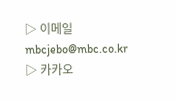▷ 이메일 mbcjebo@mbc.co.kr
▷ 카카오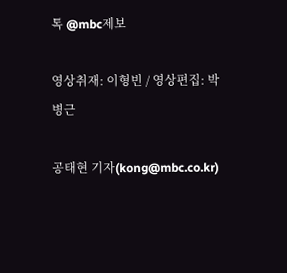톡 @mbc제보

영상취재: 이형빈 / 영상편집: 박병근

공태현 기자(kong@mbc.co.kr)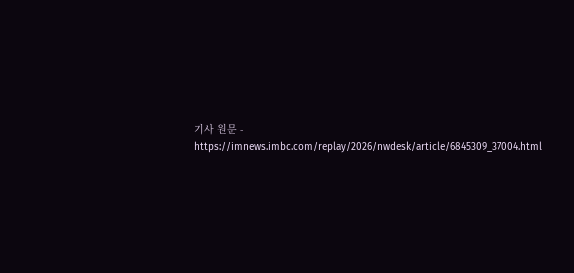기사 원문 - https://imnews.imbc.com/replay/2026/nwdesk/article/6845309_37004.html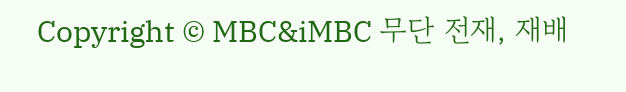Copyright © MBC&iMBC 무단 전재, 재배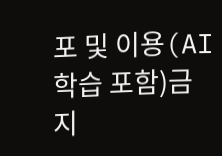포 및 이용(AI학습 포함)금지